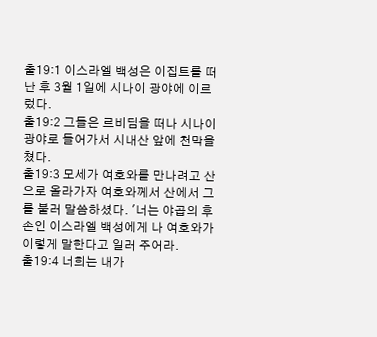출19:1 이스라엘 백성은 이집트를 떠난 후 3월 1일에 시나이 광야에 이르렀다.
출19:2 그들은 르비딤을 떠나 시나이 광야로 들어가서 시내산 앞에 천막을 쳤다.
출19:3 모세가 여호와를 만나려고 산으로 올라가자 여호와께서 산에서 그를 불러 말씀하셨다. '너는 야곱의 후손인 이스라엘 백성에게 나 여호와가 이렇게 말한다고 일러 주어라.
출19:4 너희는 내가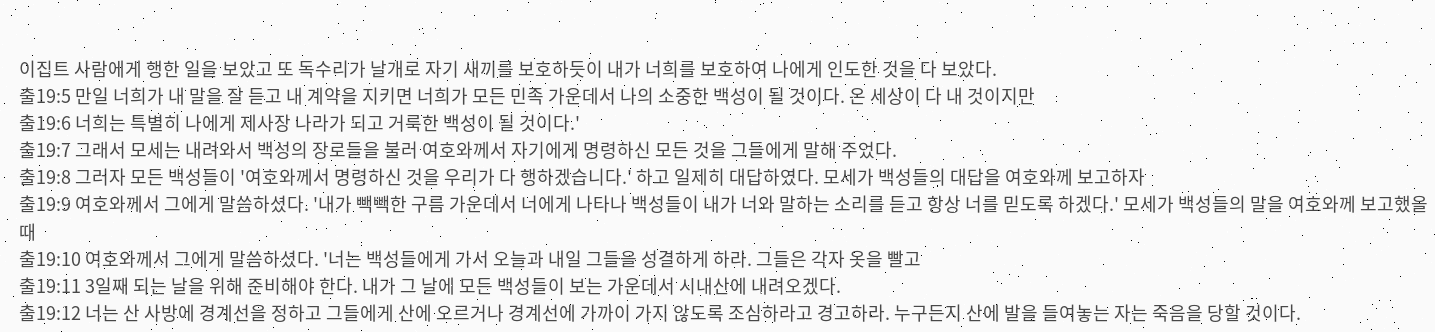이집트 사람에게 행한 일을 보았고 또 독수리가 날개로 자기 새끼를 보호하듯이 내가 너희를 보호하여 나에게 인도한 것을 다 보았다.
출19:5 만일 너희가 내 말을 잘 듣고 내 계약을 지키면 너희가 모든 민족 가운데서 나의 소중한 백성이 될 것이다. 온 세상이 다 내 것이지만
출19:6 너희는 특별히 나에게 제사장 나라가 되고 거룩한 백성이 될 것이다.'
출19:7 그래서 모세는 내려와서 백성의 장로들을 불러 여호와께서 자기에게 명령하신 모든 것을 그들에게 말해 주었다.
출19:8 그러자 모든 백성들이 '여호와께서 명령하신 것을 우리가 다 행하겠습니다.' 하고 일제히 대답하였다. 모세가 백성들의 대답을 여호와께 보고하자
출19:9 여호와께서 그에게 말씀하셨다. '내가 빽빽한 구름 가운데서 너에게 나타나 백성들이 내가 너와 말하는 소리를 듣고 항상 너를 믿도록 하겠다.' 모세가 백성들의 말을 여호와께 보고했을 때
출19:10 여호와께서 그에게 말씀하셨다. '너는 백성들에게 가서 오늘과 내일 그들을 성결하게 하라. 그들은 각자 옷을 빨고
출19:11 3일째 되는 날을 위해 준비해야 한다. 내가 그 날에 모든 백성들이 보는 가운데서 시내산에 내려오겠다.
출19:12 너는 산 사방에 경계선을 정하고 그들에게 산에 오르거나 경계선에 가까이 가지 않도록 조심하라고 경고하라. 누구든지 산에 발을 들여놓는 자는 죽음을 당할 것이다.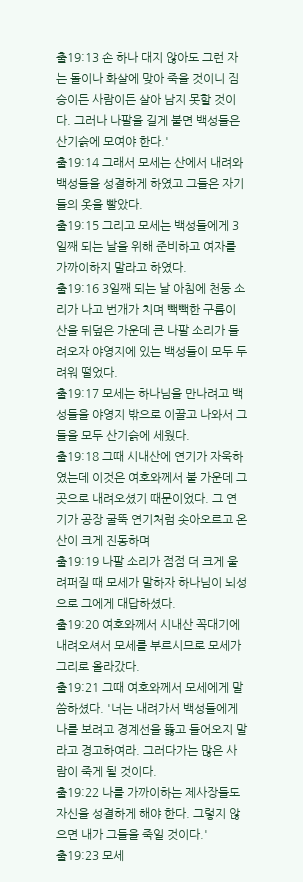출19:13 손 하나 대지 않아도 그런 자는 돌이나 화살에 맞아 죽을 것이니 짐승이든 사람이든 살아 남지 못할 것이다. 그러나 나팔을 길게 불면 백성들은 산기슭에 모여야 한다.'
출19:14 그래서 모세는 산에서 내려와 백성들을 성결하게 하였고 그들은 자기들의 옷을 빨았다.
출19:15 그리고 모세는 백성들에게 3일째 되는 날을 위해 준비하고 여자를 가까이하지 말라고 하였다.
출19:16 3일째 되는 날 아침에 천둥 소리가 나고 번개가 치며 빽빽한 구름이 산을 뒤덮은 가운데 큰 나팔 소리가 들려오자 야영지에 있는 백성들이 모두 두려워 떨었다.
출19:17 모세는 하나님을 만나려고 백성들을 야영지 밖으로 이끌고 나와서 그들을 모두 산기슭에 세웠다.
출19:18 그때 시내산에 연기가 자욱하였는데 이것은 여호와께서 불 가운데 그 곳으로 내려오셨기 때문이었다. 그 연기가 공장 굴뚝 연기처럼 솟아오르고 온 산이 크게 진동하며
출19:19 나팔 소리가 점점 더 크게 울려퍼질 때 모세가 말하자 하나님이 뇌성으로 그에게 대답하셨다.
출19:20 여호와께서 시내산 꼭대기에 내려오셔서 모세를 부르시므로 모세가 그리로 올라갔다.
출19:21 그때 여호와께서 모세에게 말씀하셨다. '너는 내려가서 백성들에게 나를 보려고 경계선을 뚫고 들어오지 말라고 경고하여라. 그러다가는 많은 사람이 죽게 될 것이다.
출19:22 나를 가까이하는 제사장들도 자신을 성결하게 해야 한다. 그렇지 않으면 내가 그들을 죽일 것이다.'
출19:23 모세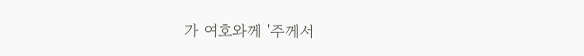가 여호와께 '주께서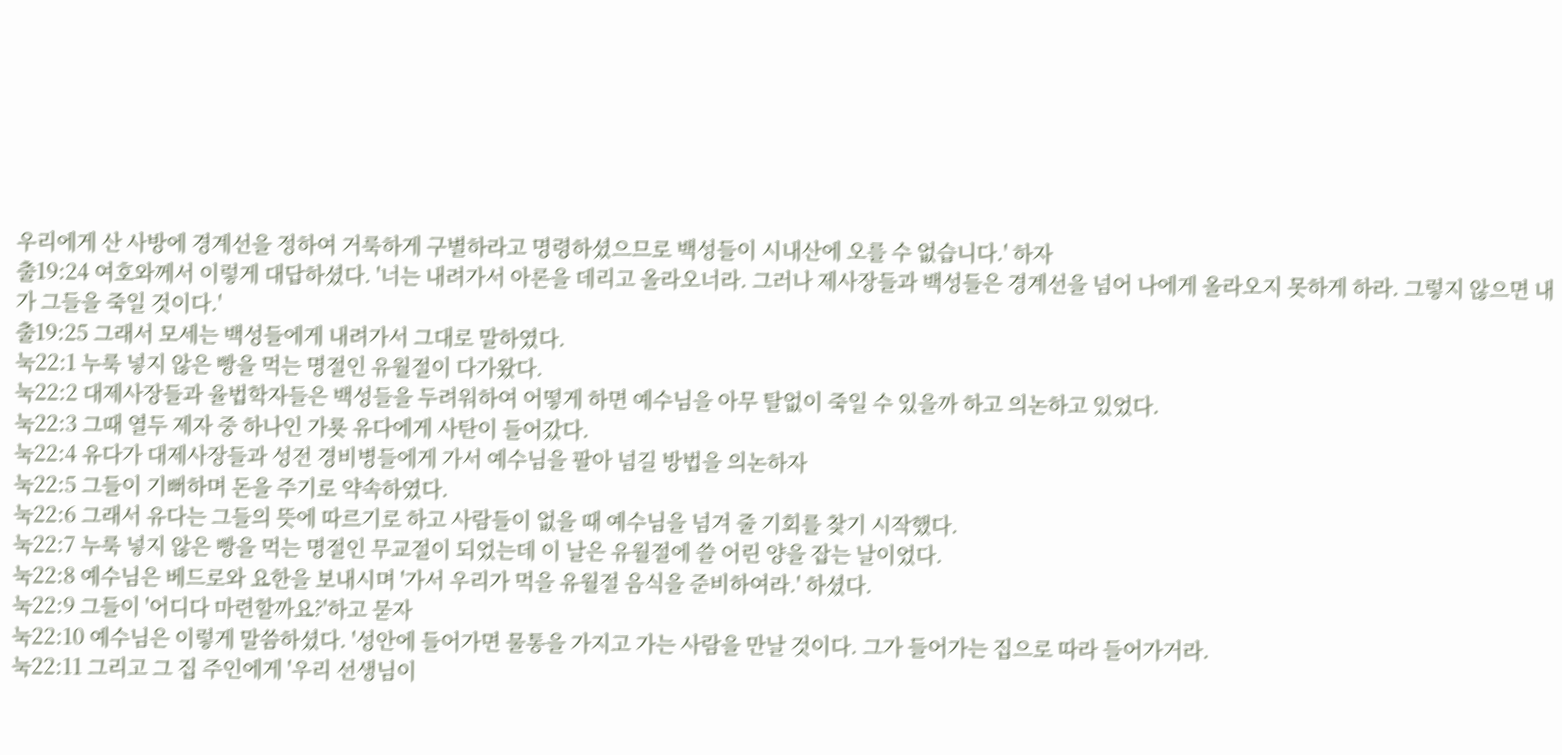우리에게 산 사방에 경계선을 정하여 거룩하게 구별하라고 명령하셨으므로 백성들이 시내산에 오를 수 없습니다.' 하자
출19:24 여호와께서 이렇게 대답하셨다. '너는 내려가서 아론을 데리고 올라오너라. 그러나 제사장들과 백성들은 경계선을 넘어 나에게 올라오지 못하게 하라. 그렇지 않으면 내가 그들을 죽일 것이다.'
출19:25 그래서 모세는 백성들에게 내려가서 그대로 말하였다.
눅22:1 누룩 넣지 않은 빵을 먹는 명절인 유월절이 다가왔다.
눅22:2 대제사장들과 율법학자들은 백성들을 두려워하여 어떻게 하면 예수님을 아무 탈없이 죽일 수 있을까 하고 의논하고 있었다.
눅22:3 그때 열두 제자 중 하나인 가룟 유다에게 사탄이 들어갔다.
눅22:4 유다가 대제사장들과 성전 경비병들에게 가서 예수님을 팔아 넘길 방법을 의논하자
눅22:5 그들이 기뻐하며 돈을 주기로 약속하였다.
눅22:6 그래서 유다는 그들의 뜻에 따르기로 하고 사람들이 없을 때 예수님을 넘겨 줄 기회를 찾기 시작했다.
눅22:7 누룩 넣지 않은 빵을 먹는 명절인 무교절이 되었는데 이 날은 유월절에 쓸 어린 양을 잡는 날이었다.
눅22:8 예수님은 베드로와 요한을 보내시며 '가서 우리가 먹을 유월절 음식을 준비하여라.' 하셨다.
눅22:9 그들이 '어디다 마련할까요?'하고 묻자
눅22:10 예수님은 이렇게 말씀하셨다. '성안에 들어가면 물통을 가지고 가는 사람을 만날 것이다. 그가 들어가는 집으로 따라 들어가거라.
눅22:11 그리고 그 집 주인에게 '우리 선생님이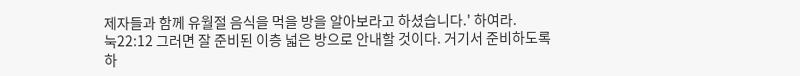제자들과 함께 유월절 음식을 먹을 방을 알아보라고 하셨습니다.' 하여라.
눅22:12 그러면 잘 준비된 이층 넓은 방으로 안내할 것이다. 거기서 준비하도록 하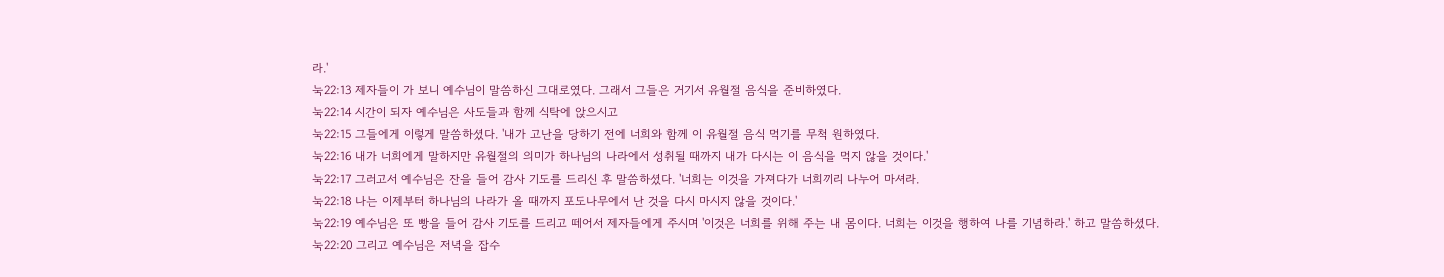라.'
눅22:13 제자들이 가 보니 예수님이 말씀하신 그대로였다. 그래서 그들은 거기서 유월절 음식을 준비하였다.
눅22:14 시간이 되자 예수님은 사도들과 함께 식탁에 앉으시고
눅22:15 그들에게 이렇게 말씀하셨다. '내가 고난을 당하기 전에 너희와 함께 이 유월절 음식 먹기를 무척 원하였다.
눅22:16 내가 너희에게 말하지만 유월절의 의미가 하나님의 나라에서 성취될 때까지 내가 다시는 이 음식을 먹지 않을 것이다.'
눅22:17 그러고서 예수님은 잔을 들어 감사 기도를 드리신 후 말씀하셨다. '너희는 이것을 가져다가 너희끼리 나누어 마셔라.
눅22:18 나는 이제부터 하나님의 나라가 올 때까지 포도나무에서 난 것을 다시 마시지 않을 것이다.'
눅22:19 예수님은 또 빵을 들어 감사 기도를 드리고 떼어서 제자들에게 주시며 '이것은 너희를 위해 주는 내 몸이다. 너희는 이것을 행하여 나를 기념하라.' 하고 말씀하셨다.
눅22:20 그리고 예수님은 저녁을 잡수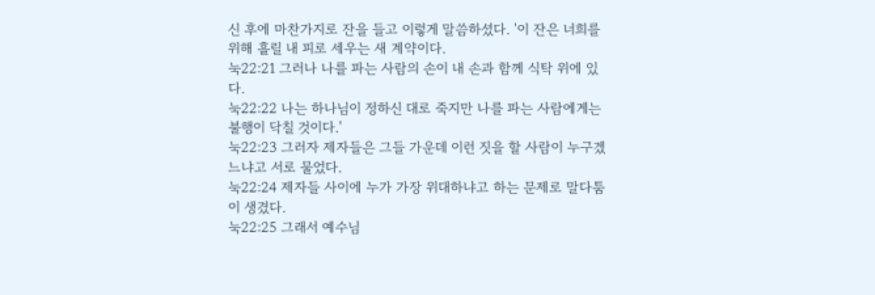신 후에 마찬가지로 잔을 들고 이렇게 말씀하셨다. '이 잔은 너희를 위해 흘릴 내 피로 세우는 새 계약이다.
눅22:21 그러나 나를 파는 사람의 손이 내 손과 함께 식탁 위에 있다.
눅22:22 나는 하나님이 정하신 대로 죽지만 나를 파는 사람에게는 불행이 닥칠 것이다.'
눅22:23 그러자 제자들은 그들 가운데 이런 짓을 할 사람이 누구겠느냐고 서로 물었다.
눅22:24 제자들 사이에 누가 가장 위대하냐고 하는 문제로 말다툼이 생겼다.
눅22:25 그래서 예수님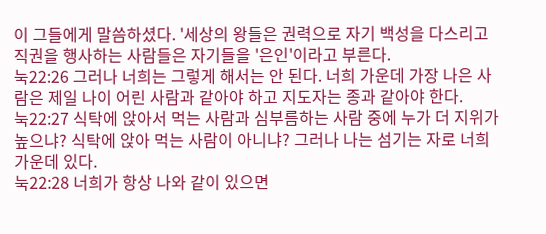이 그들에게 말씀하셨다. '세상의 왕들은 권력으로 자기 백성을 다스리고 직권을 행사하는 사람들은 자기들을 '은인'이라고 부른다.
눅22:26 그러나 너희는 그렇게 해서는 안 된다. 너희 가운데 가장 나은 사람은 제일 나이 어린 사람과 같아야 하고 지도자는 종과 같아야 한다.
눅22:27 식탁에 앉아서 먹는 사람과 심부름하는 사람 중에 누가 더 지위가 높으냐? 식탁에 앉아 먹는 사람이 아니냐? 그러나 나는 섬기는 자로 너희 가운데 있다.
눅22:28 너희가 항상 나와 같이 있으면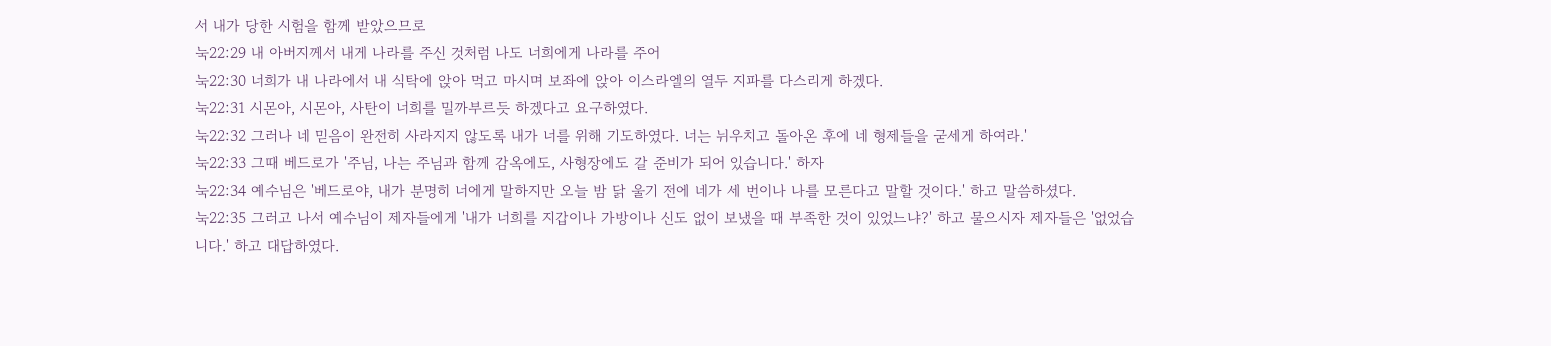서 내가 당한 시험을 함께 받았으므로
눅22:29 내 아버지께서 내게 나라를 주신 것처럼 나도 너희에게 나라를 주어
눅22:30 너희가 내 나라에서 내 식탁에 앉아 먹고 마시며 보좌에 앉아 이스라엘의 열두 지파를 다스리게 하겠다.
눅22:31 시몬아, 시몬아, 사탄이 너희를 밀까부르듯 하겠다고 요구하였다.
눅22:32 그러나 네 믿음이 완전히 사라지지 않도록 내가 너를 위해 기도하였다. 너는 뉘우치고 돌아온 후에 네 형제들을 굳세게 하여라.'
눅22:33 그때 베드로가 '주님, 나는 주님과 함께 감옥에도, 사형장에도 갈 준비가 되어 있습니다.' 하자
눅22:34 예수님은 '베드로야, 내가 분명히 너에게 말하지만 오늘 밤 닭 울기 전에 네가 세 번이나 나를 모른다고 말할 것이다.' 하고 말씀하셨다.
눅22:35 그러고 나서 예수님이 제자들에게 '내가 너희를 지갑이나 가방이나 신도 없이 보냈을 때 부족한 것이 있었느냐?' 하고 물으시자 제자들은 '없었습니다.' 하고 대답하였다.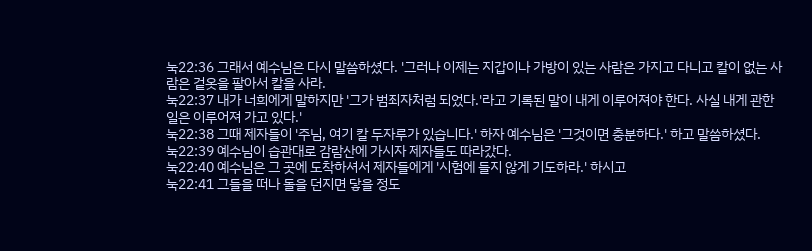눅22:36 그래서 예수님은 다시 말씀하셨다. '그러나 이제는 지갑이나 가방이 있는 사람은 가지고 다니고 칼이 없는 사람은 겉옷을 팔아서 칼을 사라.
눅22:37 내가 너희에게 말하지만 '그가 범죄자처럼 되었다.'라고 기록된 말이 내게 이루어져야 한다. 사실 내게 관한 일은 이루어져 가고 있다.'
눅22:38 그때 제자들이 '주님, 여기 칼 두자루가 있습니다.' 하자 예수님은 '그것이면 충분하다.' 하고 말씀하셨다.
눅22:39 예수님이 습관대로 감람산에 가시자 제자들도 따라갔다.
눅22:40 예수님은 그 곳에 도착하셔서 제자들에게 '시험에 들지 않게 기도하라.' 하시고
눅22:41 그들을 떠나 돌을 던지면 닿을 정도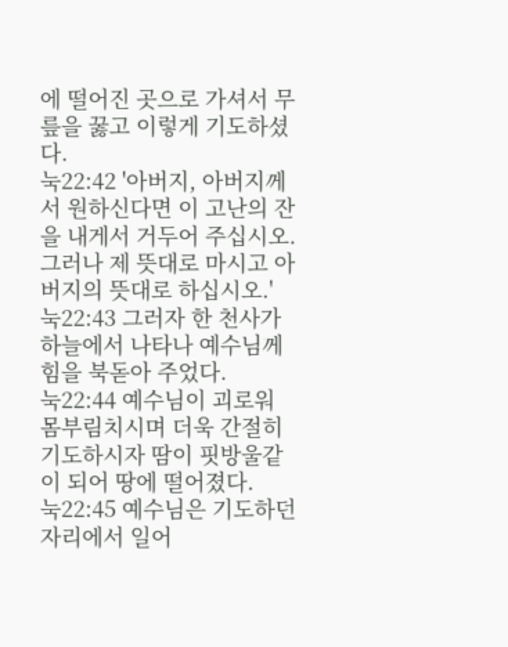에 떨어진 곳으로 가셔서 무릎을 꿇고 이렇게 기도하셨다.
눅22:42 '아버지, 아버지께서 원하신다면 이 고난의 잔을 내게서 거두어 주십시오. 그러나 제 뜻대로 마시고 아버지의 뜻대로 하십시오.'
눅22:43 그러자 한 천사가 하늘에서 나타나 예수님께 힘을 북돋아 주었다.
눅22:44 예수님이 괴로워 몸부림치시며 더욱 간절히 기도하시자 땀이 핏방울같이 되어 땅에 떨어졌다.
눅22:45 예수님은 기도하던 자리에서 일어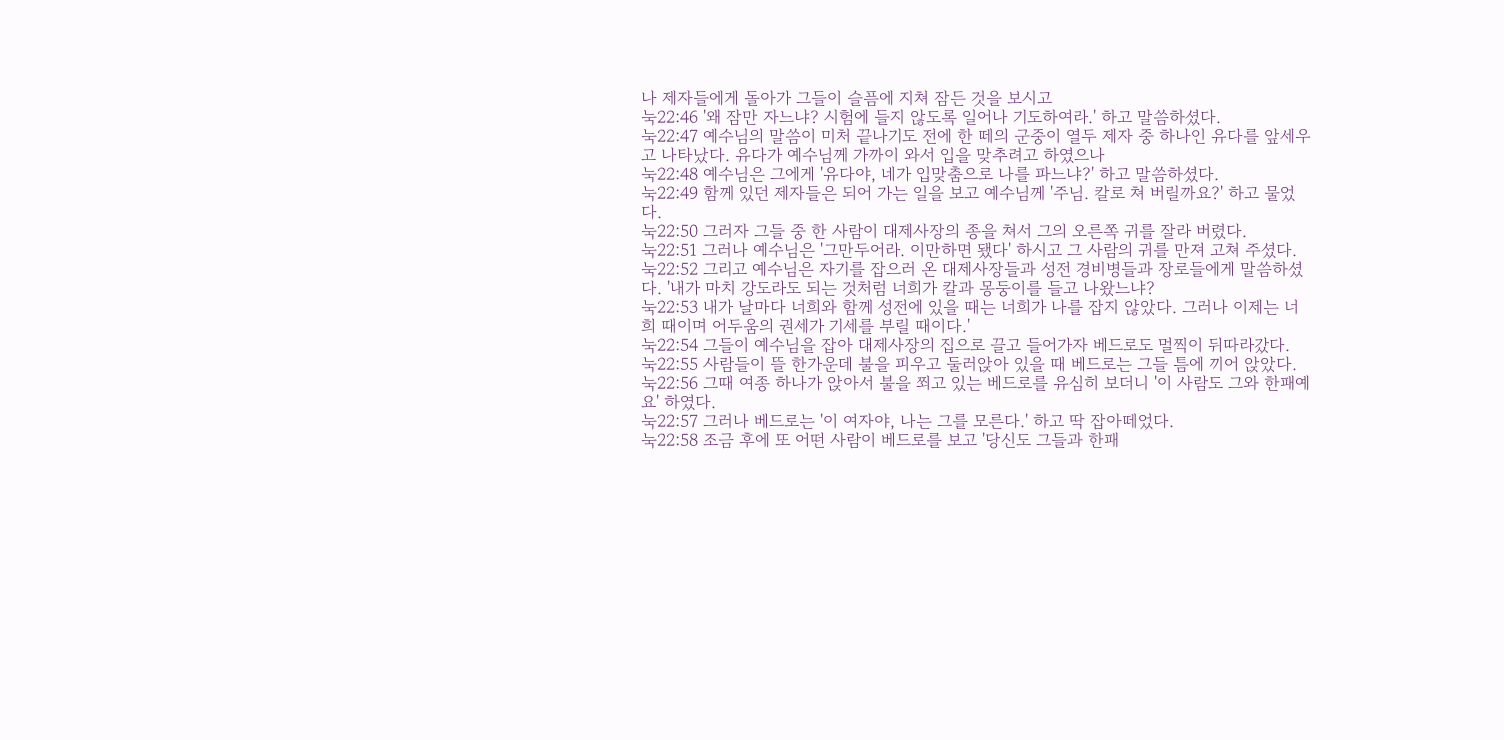나 제자들에게 돌아가 그들이 슬픔에 지쳐 잠든 것을 보시고
눅22:46 '왜 잠만 자느냐? 시험에 들지 않도록 일어나 기도하여라.' 하고 말씀하셨다.
눅22:47 예수님의 말씀이 미처 끝나기도 전에 한 떼의 군중이 열두 제자 중 하나인 유다를 앞세우고 나타났다. 유다가 예수님께 가까이 와서 입을 맞추려고 하였으나
눅22:48 예수님은 그에게 '유다야, 네가 입맞춤으로 나를 파느냐?' 하고 말씀하셨다.
눅22:49 함께 있던 제자들은 되어 가는 일을 보고 예수님께 '주님. 칼로 쳐 버릴까요?' 하고 물었다.
눅22:50 그러자 그들 중 한 사람이 대제사장의 종을 쳐서 그의 오른쪽 귀를 잘라 버렸다.
눅22:51 그러나 예수님은 '그만두어라. 이만하면 됐다' 하시고 그 사람의 귀를 만져 고쳐 주셨다.
눅22:52 그리고 예수님은 자기를 잡으러 온 대제사장들과 성전 경비병들과 장로들에게 말씀하셨다. '내가 마치 강도라도 되는 것처럼 너희가 칼과 몽둥이를 들고 나왔느냐?
눅22:53 내가 날마다 너희와 함께 성전에 있을 때는 너희가 나를 잡지 않았다. 그러나 이제는 너희 때이며 어두움의 권세가 기세를 부릴 때이다.'
눅22:54 그들이 예수님을 잡아 대제사장의 집으로 끌고 들어가자 베드로도 멀찍이 뒤따라갔다.
눅22:55 사람들이 뜰 한가운데 불을 피우고 둘러앉아 있을 때 베드로는 그들 틈에 끼어 앉았다.
눅22:56 그때 여종 하나가 앉아서 불을 쬐고 있는 베드로를 유심히 보더니 '이 사람도 그와 한패예요' 하였다.
눅22:57 그러나 베드로는 '이 여자야, 나는 그를 모른다.' 하고 딱 잡아떼었다.
눅22:58 조금 후에 또 어떤 사람이 베드로를 보고 '당신도 그들과 한패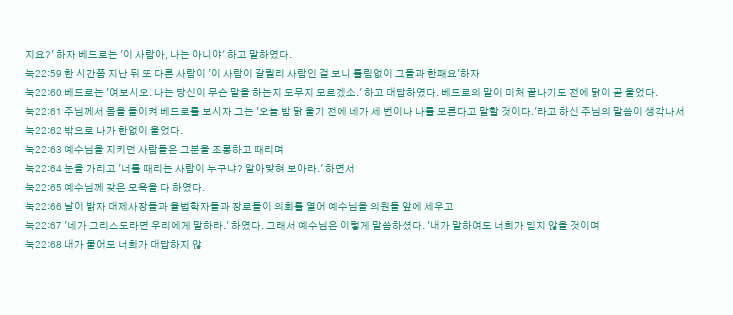지요?' 하자 베드로는 '이 사람아, 나는 아니야' 하고 말하였다.
눅22:59 한 시간쯤 지난 뒤 또 다른 사람이 '이 사람이 갈릴리 사람인 걸 보니 틀림없이 그들과 한패요'하자
눅22:60 베드로는 '여보시오. 나는 당신이 무슨 말을 하는지 도무지 모르겠소.' 하고 대답하였다. 베드로의 말이 미처 끝나기도 전에 닭이 곧 울었다.
눅22:61 주님께서 몸을 돌이켜 베드로를 보시자 그는 '오늘 밤 닭 울기 전에 네가 세 번이나 나를 모른다고 말할 것이다.'라고 하신 주님의 말씀이 생각나서
눅22:62 밖으로 나가 한없이 울었다.
눅22:63 예수님을 지키던 사람들은 그분을 조롱하고 때리며
눅22:64 눈을 가리고 '너를 때리는 사람이 누구냐? 알아맞혀 보아라.' 하면서
눅22:65 예수님께 갖은 모욕을 다 하였다.
눅22:66 날이 밝자 대제사장들과 율법학자들과 장로들이 의회를 열어 예수님을 의원들 앞에 세우고
눅22:67 '네가 그리스도라면 우리에게 말하라.' 하였다. 그래서 예수님은 이렇게 말씀하셨다. '내가 말하여도 너희가 믿지 않을 것이며
눅22:68 내가 물어도 너희가 대답하지 않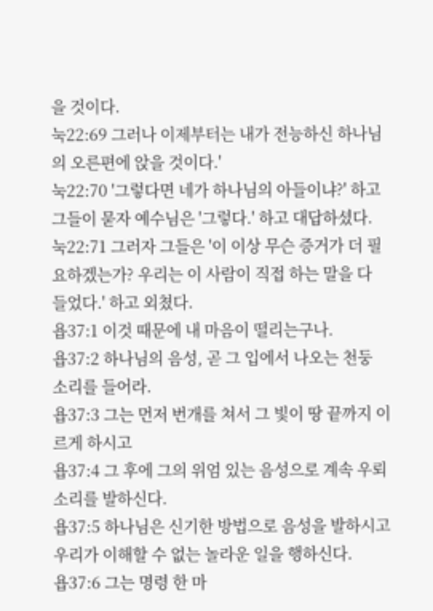을 것이다.
눅22:69 그러나 이제부터는 내가 전능하신 하나님의 오른편에 앉을 것이다.'
눅22:70 '그렇다면 네가 하나님의 아들이냐?' 하고 그들이 묻자 예수님은 '그렇다.' 하고 대답하셨다.
눅22:71 그러자 그들은 '이 이상 무슨 증거가 더 필요하겠는가? 우리는 이 사람이 직접 하는 말을 다 들었다.' 하고 외쳤다.
욥37:1 이것 때문에 내 마음이 떨리는구나.
욥37:2 하나님의 음성, 곧 그 입에서 나오는 천둥 소리를 들어라.
욥37:3 그는 먼저 번개를 쳐서 그 빛이 땅 끝까지 이르게 하시고
욥37:4 그 후에 그의 위엄 있는 음성으로 계속 우뢰 소리를 발하신다.
욥37:5 하나님은 신기한 방법으로 음성을 발하시고 우리가 이해할 수 없는 놀라운 일을 행하신다.
욥37:6 그는 명령 한 마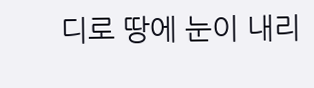디로 땅에 눈이 내리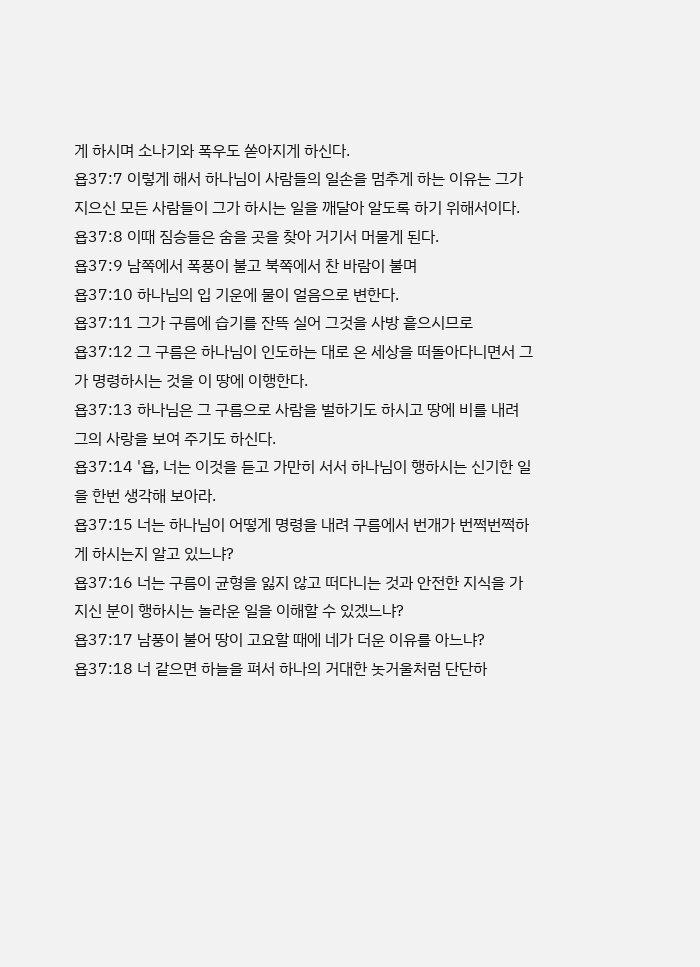게 하시며 소나기와 폭우도 쏟아지게 하신다.
욥37:7 이렇게 해서 하나님이 사람들의 일손을 멈추게 하는 이유는 그가 지으신 모든 사람들이 그가 하시는 일을 깨달아 알도록 하기 위해서이다.
욥37:8 이때 짐승들은 숨을 곳을 찾아 거기서 머물게 된다.
욥37:9 남쪽에서 폭풍이 불고 북쪽에서 찬 바람이 불며
욥37:10 하나님의 입 기운에 물이 얼음으로 변한다.
욥37:11 그가 구름에 습기를 잔뜩 실어 그것을 사방 흩으시므로
욥37:12 그 구름은 하나님이 인도하는 대로 온 세상을 떠돌아다니면서 그가 명령하시는 것을 이 땅에 이행한다.
욥37:13 하나님은 그 구름으로 사람을 벌하기도 하시고 땅에 비를 내려 그의 사랑을 보여 주기도 하신다.
욥37:14 '욥, 너는 이것을 듣고 가만히 서서 하나님이 행하시는 신기한 일을 한번 생각해 보아라.
욥37:15 너는 하나님이 어떻게 명령을 내려 구름에서 번개가 번쩍번쩍하게 하시는지 알고 있느냐?
욥37:16 너는 구름이 균형을 잃지 않고 떠다니는 것과 안전한 지식을 가지신 분이 행하시는 놀라운 일을 이해할 수 있겠느냐?
욥37:17 남풍이 불어 땅이 고요할 때에 네가 더운 이유를 아느냐?
욥37:18 너 같으면 하늘을 펴서 하나의 거대한 놋거울처럼 단단하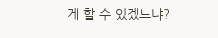게 할 수 있겠느냐?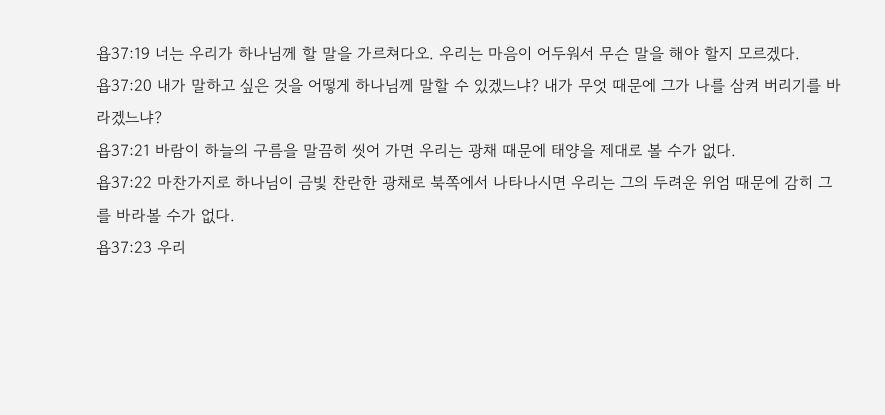욥37:19 너는 우리가 하나님께 할 말을 가르쳐다오. 우리는 마음이 어두워서 무슨 말을 해야 할지 모르겠다.
욥37:20 내가 말하고 싶은 것을 어떻게 하나님께 말할 수 있겠느냐? 내가 무엇 때문에 그가 나를 삼켜 버리기를 바라겠느냐?
욥37:21 바람이 하늘의 구름을 말끔히 씻어 가면 우리는 광채 때문에 태양을 제대로 볼 수가 없다.
욥37:22 마찬가지로 하나님이 금빛 찬란한 광채로 북쪽에서 나타나시면 우리는 그의 두려운 위엄 때문에 감히 그를 바라볼 수가 없다.
욥37:23 우리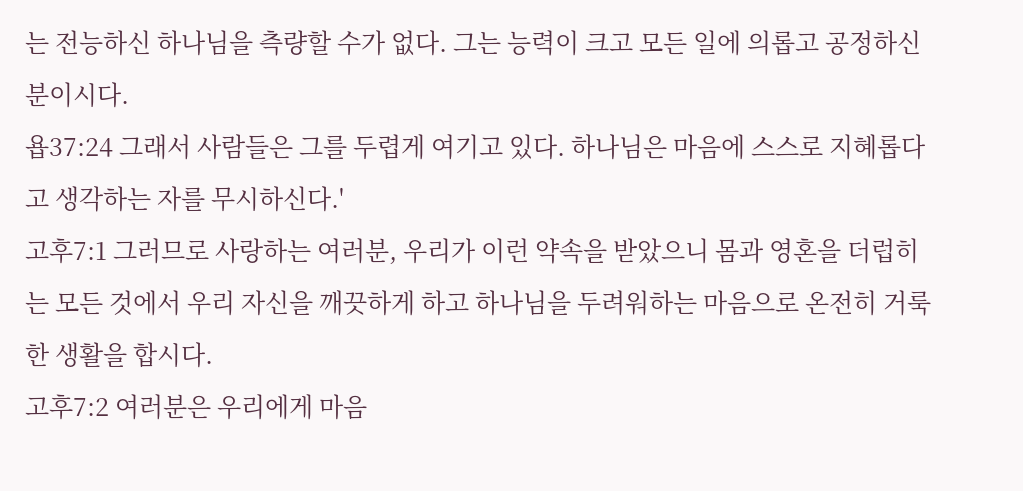는 전능하신 하나님을 측량할 수가 없다. 그는 능력이 크고 모든 일에 의롭고 공정하신 분이시다.
욥37:24 그래서 사람들은 그를 두렵게 여기고 있다. 하나님은 마음에 스스로 지혜롭다고 생각하는 자를 무시하신다.'
고후7:1 그러므로 사랑하는 여러분, 우리가 이런 약속을 받았으니 몸과 영혼을 더럽히는 모든 것에서 우리 자신을 깨끗하게 하고 하나님을 두려워하는 마음으로 온전히 거룩한 생활을 합시다.
고후7:2 여러분은 우리에게 마음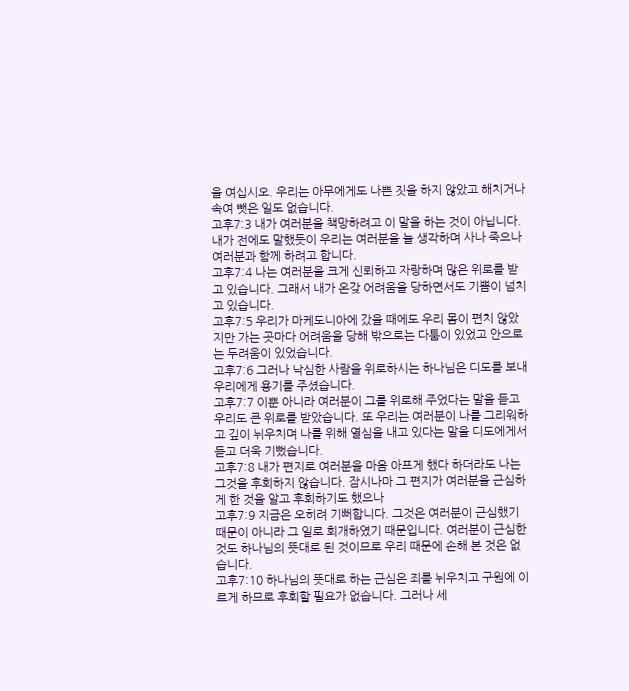을 여십시오. 우리는 아무에게도 나쁜 짓을 하지 않았고 해치거나 속여 뺏은 일도 없습니다.
고후7:3 내가 여러분을 책망하려고 이 말을 하는 것이 아닙니다. 내가 전에도 말했듯이 우리는 여러분을 늘 생각하며 사나 죽으나 여러분과 함께 하려고 합니다.
고후7:4 나는 여러분을 크게 신뢰하고 자랑하며 많은 위로를 받고 있습니다. 그래서 내가 온갖 어려움을 당하면서도 기쁨이 넘치고 있습니다.
고후7:5 우리가 마케도니아에 갔을 때에도 우리 몸이 편치 않았지만 가는 곳마다 어려움을 당해 밖으로는 다툼이 있었고 안으로는 두려움이 있었습니다.
고후7:6 그러나 낙심한 사람을 위로하시는 하나님은 디도를 보내 우리에게 용기를 주셨습니다.
고후7:7 이뿐 아니라 여러분이 그를 위로해 주었다는 말을 듣고 우리도 큰 위로를 받았습니다. 또 우리는 여러분이 나를 그리워하고 깊이 뉘우치며 나를 위해 열심을 내고 있다는 말을 디도에게서 듣고 더욱 기뻤습니다.
고후7:8 내가 편지로 여러분을 마음 아프게 했다 하더라도 나는 그것을 후회하지 않습니다. 잠시나마 그 편지가 여러분을 근심하게 한 것을 알고 후회하기도 했으나
고후7:9 지금은 오히려 기뻐합니다. 그것은 여러분이 근심했기 때문이 아니라 그 일로 회개하였기 때문입니다. 여러분이 근심한 것도 하나님의 뜻대로 된 것이므로 우리 때문에 손해 본 것은 없습니다.
고후7:10 하나님의 뜻대로 하는 근심은 죄를 뉘우치고 구원에 이르게 하므로 후회할 필요가 없습니다. 그러나 세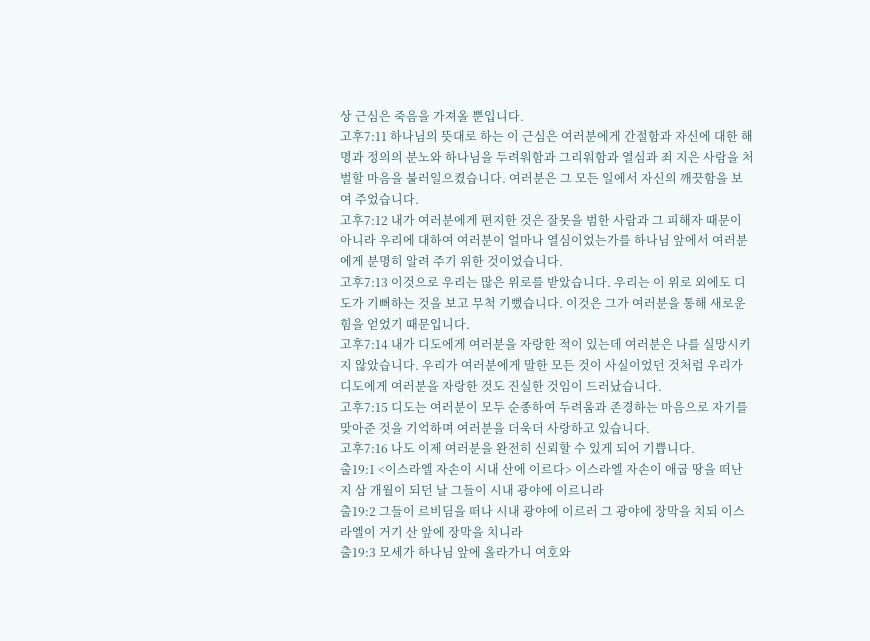상 근심은 죽음을 가져올 뿐입니다.
고후7:11 하나님의 뜻대로 하는 이 근심은 여러분에게 간절함과 자신에 대한 해명과 정의의 분노와 하나님을 두려워함과 그리워함과 열심과 죄 지은 사람을 처벌할 마음을 불러일으켰습니다. 여러분은 그 모든 일에서 자신의 깨끗함을 보여 주었습니다.
고후7:12 내가 여러분에게 편지한 것은 잘못을 범한 사람과 그 피해자 때문이 아니라 우리에 대하여 여러분이 얼마나 열심이었는가를 하나님 앞에서 여러분에게 분명히 알려 주기 위한 것이었습니다.
고후7:13 이것으로 우리는 많은 위로를 받았습니다. 우리는 이 위로 외에도 디도가 기뻐하는 것을 보고 무척 기뻤습니다. 이것은 그가 여러분을 통해 새로운 힘을 얻었기 때문입니다.
고후7:14 내가 디도에게 여러분을 자랑한 적이 있는데 여러분은 나를 실망시키지 않았습니다. 우리가 여러분에게 말한 모든 것이 사실이었던 것처럼 우리가 디도에게 여러분을 자랑한 것도 진실한 것임이 드러났습니다.
고후7:15 디도는 여러분이 모두 순종하여 두려움과 존경하는 마음으로 자기를 맞아준 것을 기억하며 여러분을 더욱더 사랑하고 있습니다.
고후7:16 나도 이제 여러분을 완전히 신뢰할 수 있게 되어 기쁩니다.
출19:1 <이스라엘 자손이 시내 산에 이르다> 이스라엘 자손이 애굽 땅을 떠난 지 삼 개월이 되던 날 그들이 시내 광야에 이르니라
출19:2 그들이 르비딤을 떠나 시내 광야에 이르러 그 광야에 장막을 치되 이스라엘이 거기 산 앞에 장막을 치니라
출19:3 모세가 하나님 앞에 올라가니 여호와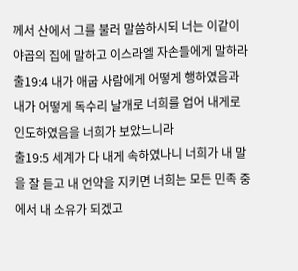께서 산에서 그를 불러 말씀하시되 너는 이같이 야곱의 집에 말하고 이스라엘 자손들에게 말하라
출19:4 내가 애굽 사람에게 어떻게 행하였음과 내가 어떻게 독수리 날개로 너희를 업어 내게로 인도하였음을 너희가 보았느니라
출19:5 세계가 다 내게 속하였나니 너희가 내 말을 잘 듣고 내 언약을 지키면 너희는 모든 민족 중에서 내 소유가 되겠고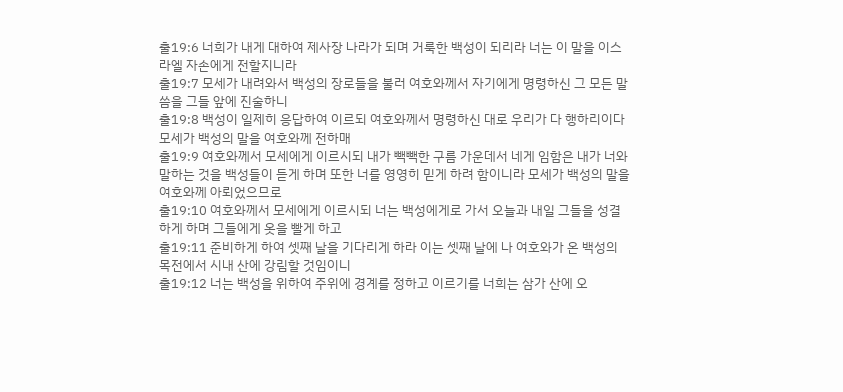출19:6 너희가 내게 대하여 제사장 나라가 되며 거룩한 백성이 되리라 너는 이 말을 이스라엘 자손에게 전할지니라
출19:7 모세가 내려와서 백성의 장로들을 불러 여호와께서 자기에게 명령하신 그 모든 말씀을 그들 앞에 진술하니
출19:8 백성이 일제히 응답하여 이르되 여호와께서 명령하신 대로 우리가 다 행하리이다 모세가 백성의 말을 여호와께 전하매
출19:9 여호와께서 모세에게 이르시되 내가 빽빽한 구름 가운데서 네게 임함은 내가 너와 말하는 것을 백성들이 듣게 하며 또한 너를 영영히 믿게 하려 함이니라 모세가 백성의 말을 여호와께 아뢰었으므로
출19:10 여호와께서 모세에게 이르시되 너는 백성에게로 가서 오늘과 내일 그들을 성결하게 하며 그들에게 옷을 빨게 하고
출19:11 준비하게 하여 셋째 날을 기다리게 하라 이는 셋째 날에 나 여호와가 온 백성의 목전에서 시내 산에 강림할 것임이니
출19:12 너는 백성을 위하여 주위에 경계를 정하고 이르기를 너희는 삼가 산에 오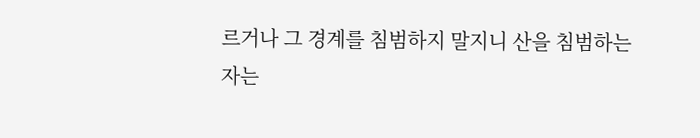르거나 그 경계를 침범하지 말지니 산을 침범하는 자는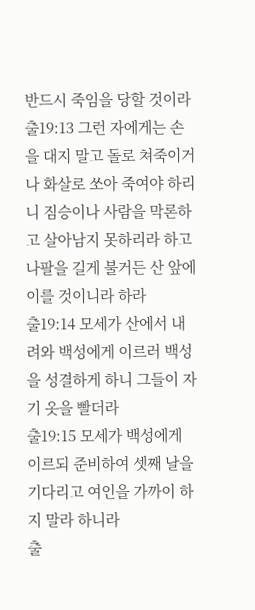반드시 죽임을 당할 것이라
출19:13 그런 자에게는 손을 대지 말고 돌로 쳐죽이거나 화살로 쏘아 죽여야 하리니 짐승이나 사람을 막론하고 살아남지 못하리라 하고 나팔을 길게 불거든 산 앞에 이를 것이니라 하라
출19:14 모세가 산에서 내려와 백성에게 이르러 백성을 성결하게 하니 그들이 자기 옷을 빨더라
출19:15 모세가 백성에게 이르되 준비하여 셋째 날을 기다리고 여인을 가까이 하지 말라 하니라
출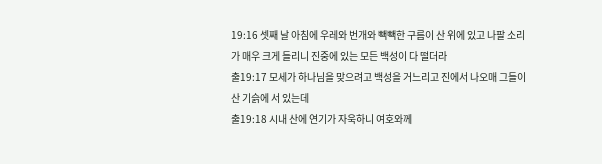19:16 셋째 날 아침에 우레와 번개와 빽빽한 구름이 산 위에 있고 나팔 소리가 매우 크게 들리니 진중에 있는 모든 백성이 다 떨더라
출19:17 모세가 하나님을 맞으려고 백성을 거느리고 진에서 나오매 그들이 산 기슭에 서 있는데
출19:18 시내 산에 연기가 자욱하니 여호와께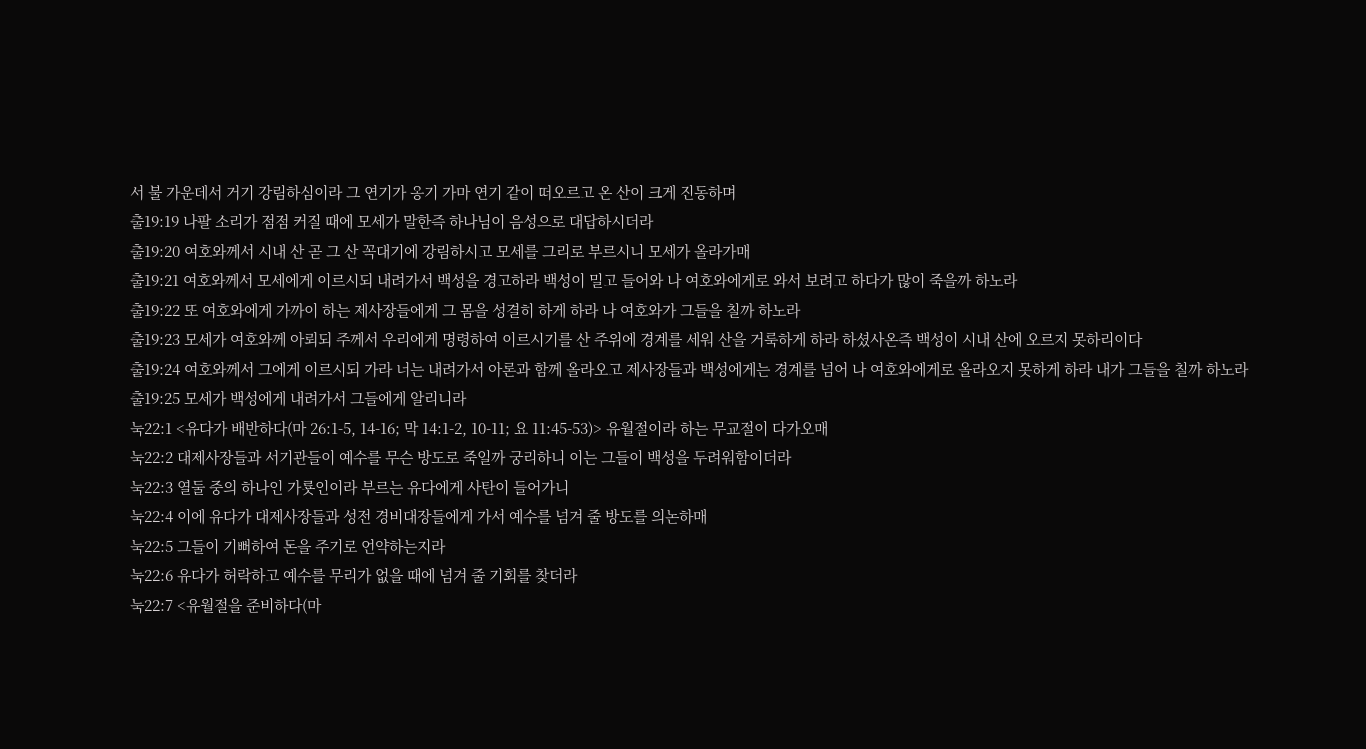서 불 가운데서 거기 강림하심이라 그 연기가 옹기 가마 연기 같이 떠오르고 온 산이 크게 진동하며
출19:19 나팔 소리가 점점 커질 때에 모세가 말한즉 하나님이 음성으로 대답하시더라
출19:20 여호와께서 시내 산 곧 그 산 꼭대기에 강림하시고 모세를 그리로 부르시니 모세가 올라가매
출19:21 여호와께서 모세에게 이르시되 내려가서 백성을 경고하라 백성이 밀고 들어와 나 여호와에게로 와서 보려고 하다가 많이 죽을까 하노라
출19:22 또 여호와에게 가까이 하는 제사장들에게 그 몸을 성결히 하게 하라 나 여호와가 그들을 칠까 하노라
출19:23 모세가 여호와께 아뢰되 주께서 우리에게 명령하여 이르시기를 산 주위에 경계를 세워 산을 거룩하게 하라 하셨사온즉 백성이 시내 산에 오르지 못하리이다
출19:24 여호와께서 그에게 이르시되 가라 너는 내려가서 아론과 함께 올라오고 제사장들과 백성에게는 경계를 넘어 나 여호와에게로 올라오지 못하게 하라 내가 그들을 칠까 하노라
출19:25 모세가 백성에게 내려가서 그들에게 알리니라
눅22:1 <유다가 배반하다(마 26:1-5, 14-16; 막 14:1-2, 10-11; 요 11:45-53)> 유월절이라 하는 무교절이 다가오매
눅22:2 대제사장들과 서기관들이 예수를 무슨 방도로 죽일까 궁리하니 이는 그들이 백성을 두려워함이더라
눅22:3 열둘 중의 하나인 가룟인이라 부르는 유다에게 사탄이 들어가니
눅22:4 이에 유다가 대제사장들과 성전 경비대장들에게 가서 예수를 넘겨 줄 방도를 의논하매
눅22:5 그들이 기뻐하여 돈을 주기로 언약하는지라
눅22:6 유다가 허락하고 예수를 무리가 없을 때에 넘겨 줄 기회를 찾더라
눅22:7 <유월절을 준비하다(마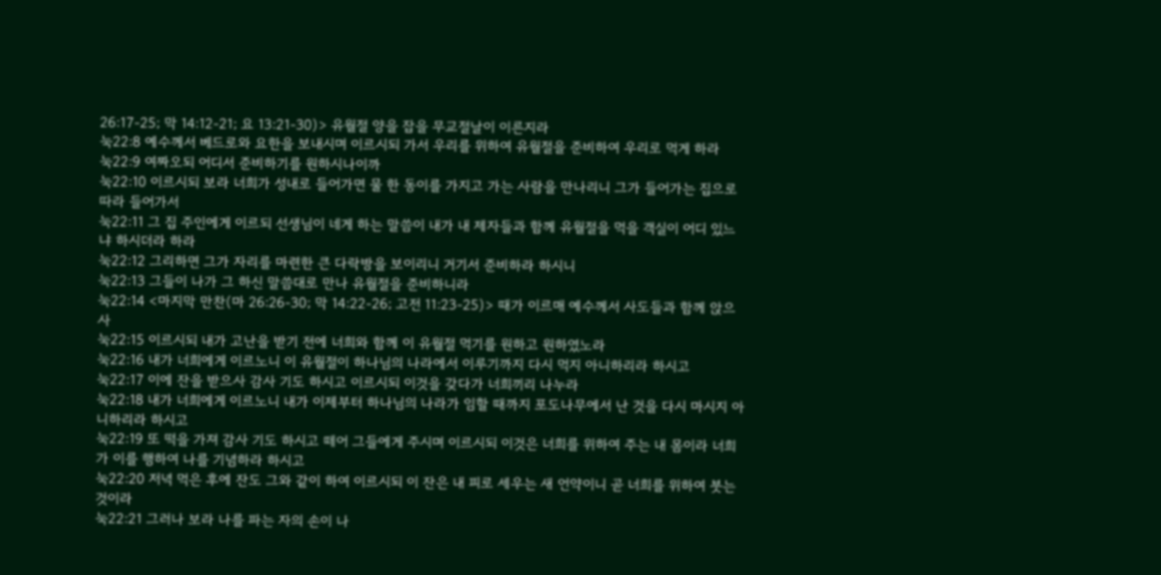26:17-25; 막 14:12-21; 요 13:21-30)> 유월절 양을 잡을 무교절날이 이른지라
눅22:8 예수께서 베드로와 요한을 보내시며 이르시되 가서 우리를 위하여 유월절을 준비하여 우리로 먹게 하라
눅22:9 여짜오되 어디서 준비하기를 원하시나이까
눅22:10 이르시되 보라 너희가 성내로 들어가면 물 한 동이를 가지고 가는 사람을 만나리니 그가 들어가는 집으로 따라 들어가서
눅22:11 그 집 주인에게 이르되 선생님이 네게 하는 말씀이 내가 내 제자들과 함께 유월절을 먹을 객실이 어디 있느냐 하시더라 하라
눅22:12 그리하면 그가 자리를 마련한 큰 다락방을 보이리니 거기서 준비하라 하시니
눅22:13 그들이 나가 그 하신 말씀대로 만나 유월절을 준비하니라
눅22:14 <마지막 만찬(마 26:26-30; 막 14:22-26; 고전 11:23-25)> 때가 이르매 예수께서 사도들과 함께 앉으사
눅22:15 이르시되 내가 고난을 받기 전에 너희와 함께 이 유월절 먹기를 원하고 원하였노라
눅22:16 내가 너희에게 이르노니 이 유월절이 하나님의 나라에서 이루기까지 다시 먹지 아니하리라 하시고
눅22:17 이에 잔을 받으사 감사 기도 하시고 이르시되 이것을 갖다가 너희끼리 나누라
눅22:18 내가 너희에게 이르노니 내가 이제부터 하나님의 나라가 임할 때까지 포도나무에서 난 것을 다시 마시지 아니하리라 하시고
눅22:19 또 떡을 가져 감사 기도 하시고 떼어 그들에게 주시며 이르시되 이것은 너희를 위하여 주는 내 몸이라 너희가 이를 행하여 나를 기념하라 하시고
눅22:20 저녁 먹은 후에 잔도 그와 같이 하여 이르시되 이 잔은 내 피로 세우는 새 언약이니 곧 너희를 위하여 붓는 것이라
눅22:21 그러나 보라 나를 파는 자의 손이 나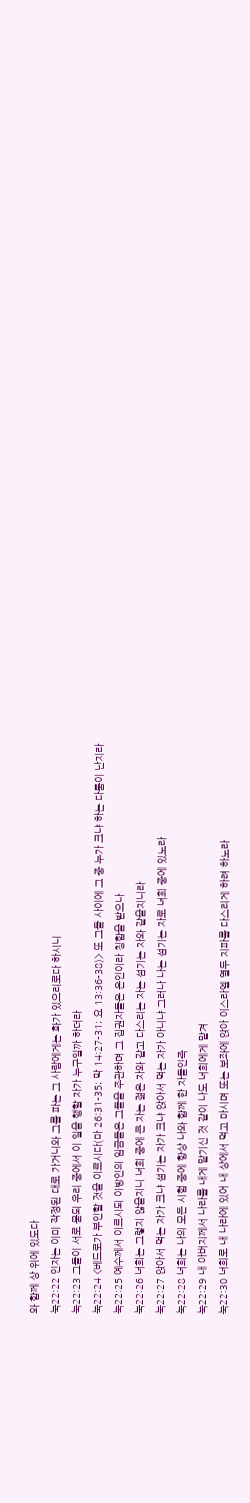와 함께 상 위에 있도다
눅22:22 인자는 이미 작정된 대로 가거니와 그를 파는 그 사람에게는 화가 있으리로다 하시니
눅22:23 그들이 서로 묻되 우리 중에서 이 일을 행할 자가 누구일까 하더라
눅22:24 <베드로가 부인할 것을 이르시다(마 26:31-35; 막 14:27-31; 요 13:36-38)> 또 그들 사이에 그 중 누가 크냐 하는 다툼이 난지라
눅22:25 예수께서 이르시되 이방인의 임금들은 그들을 주관하며 그 집권자들은 은인이라 칭함을 받으나
눅22:26 너희는 그렇지 않을지니 너희 중에 큰 자는 젊은 자와 같고 다스리는 자는 섬기는 자와 같을지니라
눅22:27 앉아서 먹는 자가 크냐 섬기는 자가 크냐 앉아서 먹는 자가 아니냐 그러나 나는 섬기는 자로 너희 중에 있노라
눅22:28 너희는 나의 모든 시험 중에 항상 나와 함께 한 자들인즉
눅22:29 내 아버지께서 나라를 내게 맡기신 것 같이 나도 너희에게 맡겨
눅22:30 너희로 내 나라에 있어 내 상에서 먹고 마시며 또는 보좌에 앉아 이스라엘 열두 지파를 다스리게 하려 하노라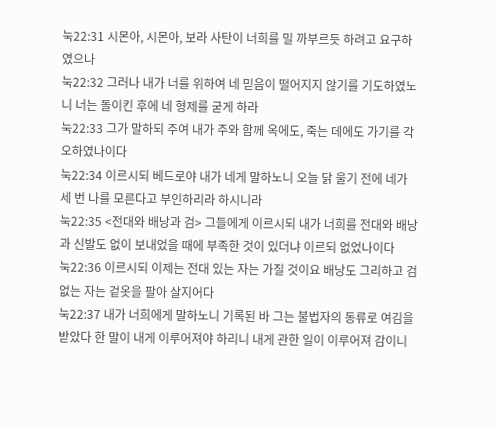눅22:31 시몬아, 시몬아, 보라 사탄이 너희를 밀 까부르듯 하려고 요구하였으나
눅22:32 그러나 내가 너를 위하여 네 믿음이 떨어지지 않기를 기도하였노니 너는 돌이킨 후에 네 형제를 굳게 하라
눅22:33 그가 말하되 주여 내가 주와 함께 옥에도, 죽는 데에도 가기를 각오하였나이다
눅22:34 이르시되 베드로야 내가 네게 말하노니 오늘 닭 울기 전에 네가 세 번 나를 모른다고 부인하리라 하시니라
눅22:35 <전대와 배낭과 검> 그들에게 이르시되 내가 너희를 전대와 배낭과 신발도 없이 보내었을 때에 부족한 것이 있더냐 이르되 없었나이다
눅22:36 이르시되 이제는 전대 있는 자는 가질 것이요 배낭도 그리하고 검 없는 자는 겉옷을 팔아 살지어다
눅22:37 내가 너희에게 말하노니 기록된 바 그는 불법자의 동류로 여김을 받았다 한 말이 내게 이루어져야 하리니 내게 관한 일이 이루어져 감이니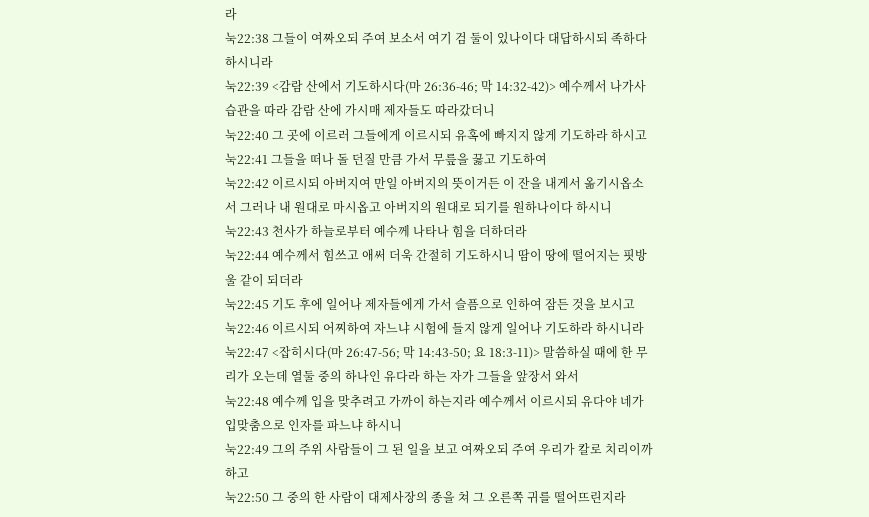라
눅22:38 그들이 여짜오되 주여 보소서 여기 검 둘이 있나이다 대답하시되 족하다 하시니라
눅22:39 <감람 산에서 기도하시다(마 26:36-46; 막 14:32-42)> 예수께서 나가사 습관을 따라 감람 산에 가시매 제자들도 따라갔더니
눅22:40 그 곳에 이르러 그들에게 이르시되 유혹에 빠지지 않게 기도하라 하시고
눅22:41 그들을 떠나 돌 던질 만큼 가서 무릎을 꿇고 기도하여
눅22:42 이르시되 아버지여 만일 아버지의 뜻이거든 이 잔을 내게서 옮기시옵소서 그러나 내 원대로 마시옵고 아버지의 원대로 되기를 원하나이다 하시니
눅22:43 천사가 하늘로부터 예수께 나타나 힘을 더하더라
눅22:44 예수께서 힘쓰고 애써 더욱 간절히 기도하시니 땀이 땅에 떨어지는 핏방울 같이 되더라
눅22:45 기도 후에 일어나 제자들에게 가서 슬픔으로 인하여 잠든 것을 보시고
눅22:46 이르시되 어찌하여 자느냐 시험에 들지 않게 일어나 기도하라 하시니라
눅22:47 <잡히시다(마 26:47-56; 막 14:43-50; 요 18:3-11)> 말씀하실 때에 한 무리가 오는데 열둘 중의 하나인 유다라 하는 자가 그들을 앞장서 와서
눅22:48 예수께 입을 맞추려고 가까이 하는지라 예수께서 이르시되 유다야 네가 입맞춤으로 인자를 파느냐 하시니
눅22:49 그의 주위 사람들이 그 된 일을 보고 여짜오되 주여 우리가 칼로 치리이까 하고
눅22:50 그 중의 한 사람이 대제사장의 종을 쳐 그 오른쪽 귀를 떨어뜨린지라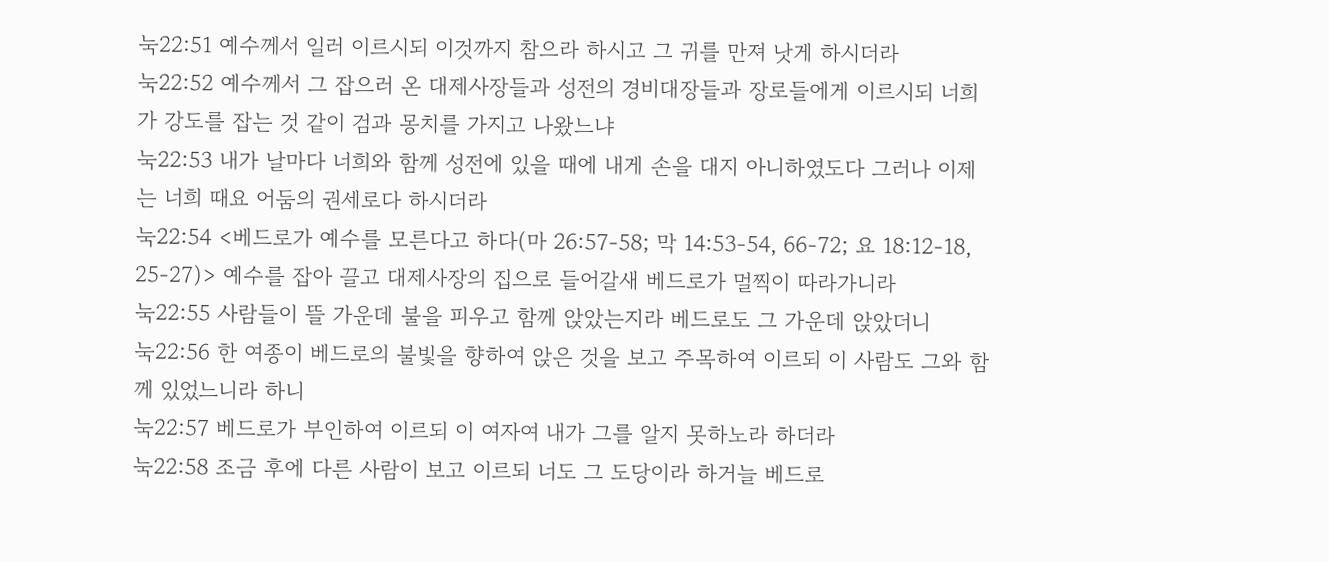눅22:51 예수께서 일러 이르시되 이것까지 참으라 하시고 그 귀를 만져 낫게 하시더라
눅22:52 예수께서 그 잡으러 온 대제사장들과 성전의 경비대장들과 장로들에게 이르시되 너희가 강도를 잡는 것 같이 검과 몽치를 가지고 나왔느냐
눅22:53 내가 날마다 너희와 함께 성전에 있을 때에 내게 손을 대지 아니하였도다 그러나 이제는 너희 때요 어둠의 권세로다 하시더라
눅22:54 <베드로가 예수를 모른다고 하다(마 26:57-58; 막 14:53-54, 66-72; 요 18:12-18, 25-27)> 예수를 잡아 끌고 대제사장의 집으로 들어갈새 베드로가 멀찍이 따라가니라
눅22:55 사람들이 뜰 가운데 불을 피우고 함께 앉았는지라 베드로도 그 가운데 앉았더니
눅22:56 한 여종이 베드로의 불빛을 향하여 앉은 것을 보고 주목하여 이르되 이 사람도 그와 함께 있었느니라 하니
눅22:57 베드로가 부인하여 이르되 이 여자여 내가 그를 알지 못하노라 하더라
눅22:58 조금 후에 다른 사람이 보고 이르되 너도 그 도당이라 하거늘 베드로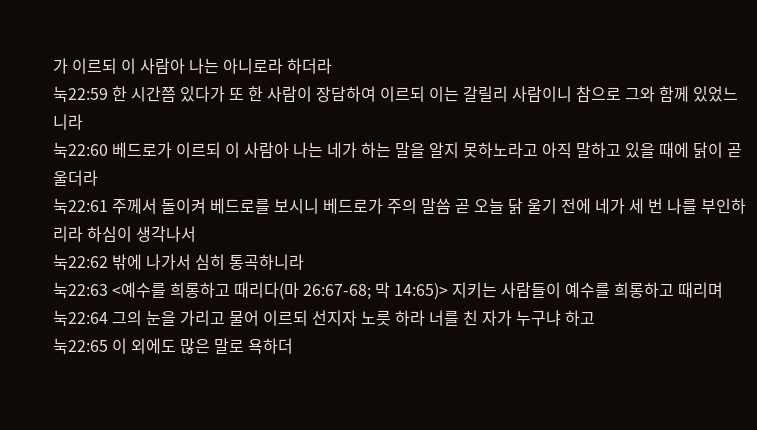가 이르되 이 사람아 나는 아니로라 하더라
눅22:59 한 시간쯤 있다가 또 한 사람이 장담하여 이르되 이는 갈릴리 사람이니 참으로 그와 함께 있었느니라
눅22:60 베드로가 이르되 이 사람아 나는 네가 하는 말을 알지 못하노라고 아직 말하고 있을 때에 닭이 곧 울더라
눅22:61 주께서 돌이켜 베드로를 보시니 베드로가 주의 말씀 곧 오늘 닭 울기 전에 네가 세 번 나를 부인하리라 하심이 생각나서
눅22:62 밖에 나가서 심히 통곡하니라
눅22:63 <예수를 희롱하고 때리다(마 26:67-68; 막 14:65)> 지키는 사람들이 예수를 희롱하고 때리며
눅22:64 그의 눈을 가리고 물어 이르되 선지자 노릇 하라 너를 친 자가 누구냐 하고
눅22:65 이 외에도 많은 말로 욕하더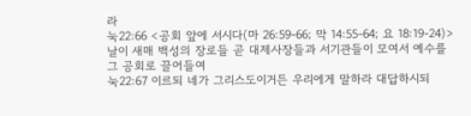라
눅22:66 <공회 앞에 서시다(마 26:59-66; 막 14:55-64; 요 18:19-24)> 날이 새매 백성의 장로들 곧 대제사장들과 서기관들이 모여서 예수를 그 공회로 끌어들여
눅22:67 이르되 네가 그리스도이거든 우리에게 말하라 대답하시되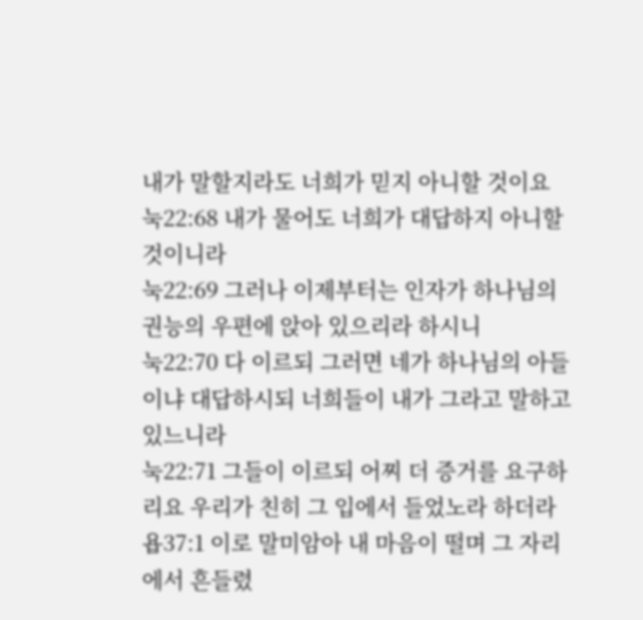내가 말할지라도 너희가 믿지 아니할 것이요
눅22:68 내가 물어도 너희가 대답하지 아니할 것이니라
눅22:69 그러나 이제부터는 인자가 하나님의 권능의 우편에 앉아 있으리라 하시니
눅22:70 다 이르되 그러면 네가 하나님의 아들이냐 대답하시되 너희들이 내가 그라고 말하고 있느니라
눅22:71 그들이 이르되 어찌 더 증거를 요구하리요 우리가 친히 그 입에서 들었노라 하더라
욥37:1 이로 말미암아 내 마음이 떨며 그 자리에서 흔들렸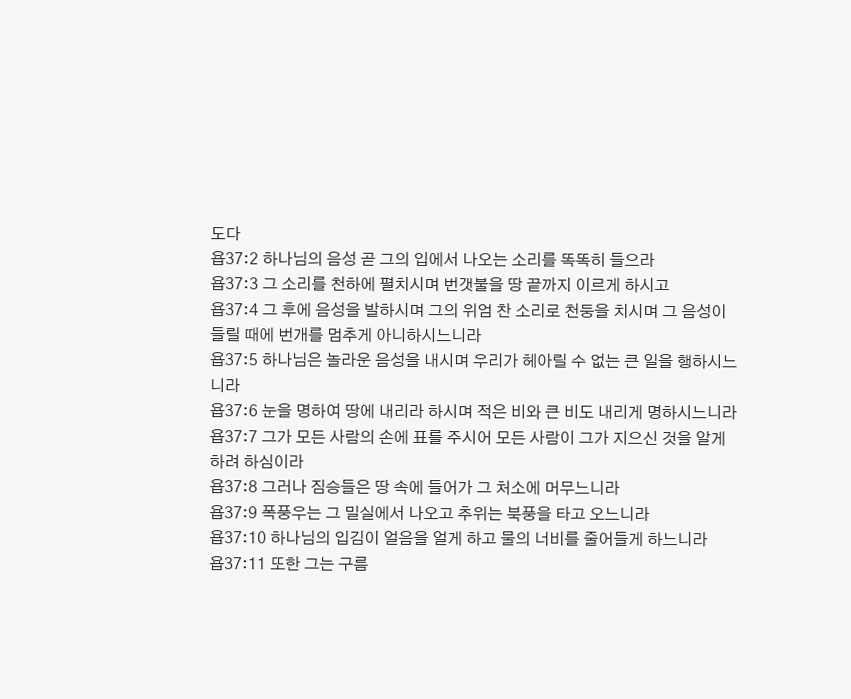도다
욥37:2 하나님의 음성 곧 그의 입에서 나오는 소리를 똑똑히 들으라
욥37:3 그 소리를 천하에 펼치시며 번갯불을 땅 끝까지 이르게 하시고
욥37:4 그 후에 음성을 발하시며 그의 위엄 찬 소리로 천둥을 치시며 그 음성이 들릴 때에 번개를 멈추게 아니하시느니라
욥37:5 하나님은 놀라운 음성을 내시며 우리가 헤아릴 수 없는 큰 일을 행하시느니라
욥37:6 눈을 명하여 땅에 내리라 하시며 적은 비와 큰 비도 내리게 명하시느니라
욥37:7 그가 모든 사람의 손에 표를 주시어 모든 사람이 그가 지으신 것을 알게 하려 하심이라
욥37:8 그러나 짐승들은 땅 속에 들어가 그 처소에 머무느니라
욥37:9 폭풍우는 그 밀실에서 나오고 추위는 북풍을 타고 오느니라
욥37:10 하나님의 입김이 얼음을 얼게 하고 물의 너비를 줄어들게 하느니라
욥37:11 또한 그는 구름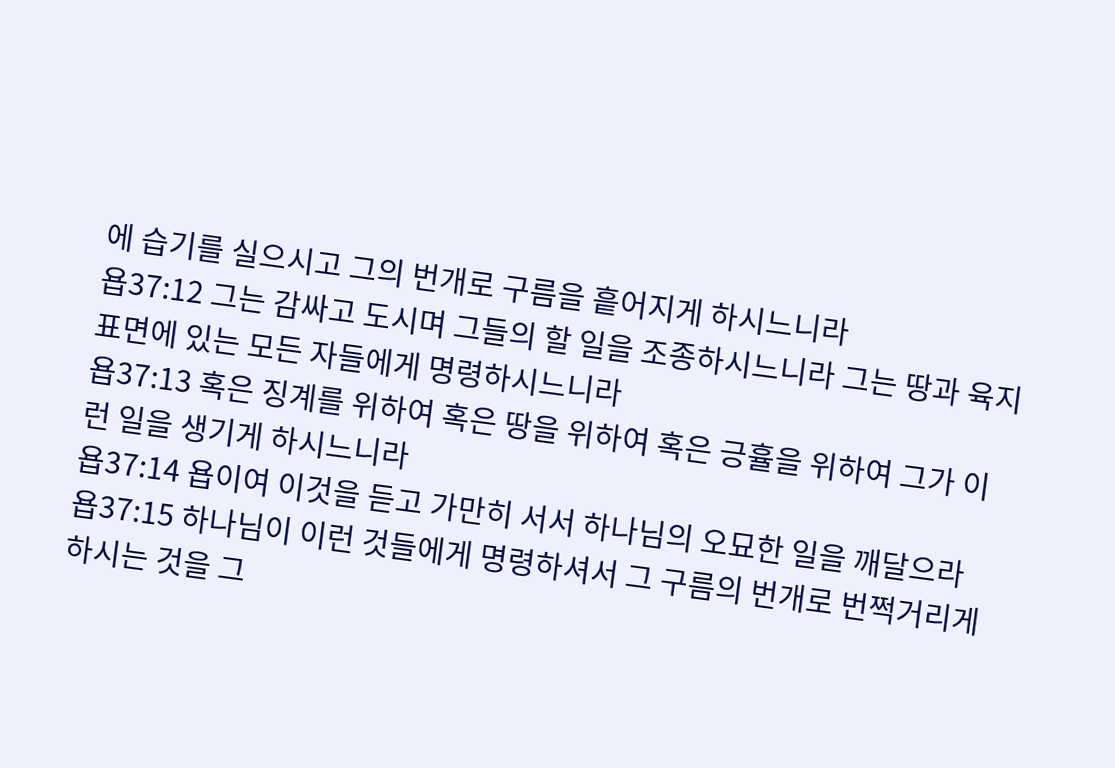에 습기를 실으시고 그의 번개로 구름을 흩어지게 하시느니라
욥37:12 그는 감싸고 도시며 그들의 할 일을 조종하시느니라 그는 땅과 육지 표면에 있는 모든 자들에게 명령하시느니라
욥37:13 혹은 징계를 위하여 혹은 땅을 위하여 혹은 긍휼을 위하여 그가 이런 일을 생기게 하시느니라
욥37:14 욥이여 이것을 듣고 가만히 서서 하나님의 오묘한 일을 깨달으라
욥37:15 하나님이 이런 것들에게 명령하셔서 그 구름의 번개로 번쩍거리게 하시는 것을 그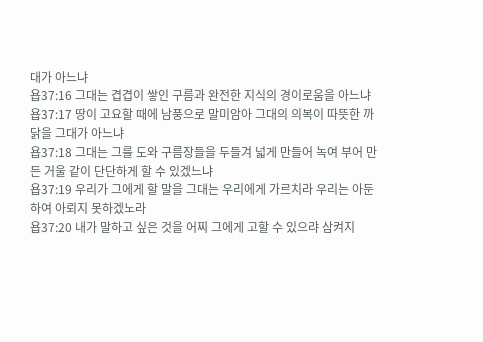대가 아느냐
욥37:16 그대는 겹겹이 쌓인 구름과 완전한 지식의 경이로움을 아느냐
욥37:17 땅이 고요할 때에 남풍으로 말미암아 그대의 의복이 따뜻한 까닭을 그대가 아느냐
욥37:18 그대는 그를 도와 구름장들을 두들겨 넓게 만들어 녹여 부어 만든 거울 같이 단단하게 할 수 있겠느냐
욥37:19 우리가 그에게 할 말을 그대는 우리에게 가르치라 우리는 아둔하여 아뢰지 못하겠노라
욥37:20 내가 말하고 싶은 것을 어찌 그에게 고할 수 있으랴 삼켜지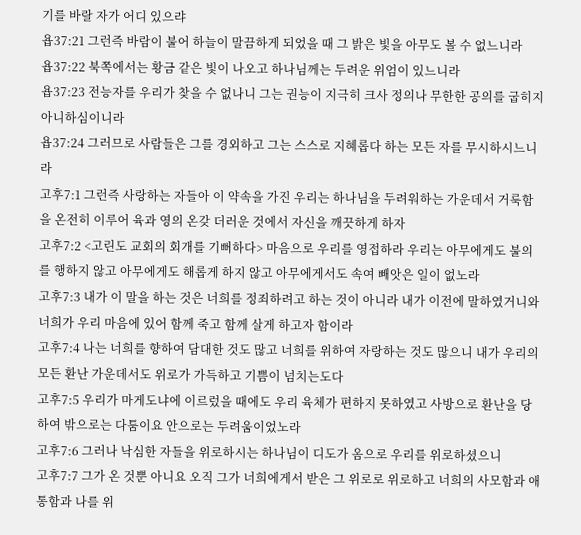기를 바랄 자가 어디 있으랴
욥37:21 그런즉 바람이 불어 하늘이 말끔하게 되었을 때 그 밝은 빛을 아무도 볼 수 없느니라
욥37:22 북쪽에서는 황금 같은 빛이 나오고 하나님께는 두려운 위엄이 있느니라
욥37:23 전능자를 우리가 찾을 수 없나니 그는 권능이 지극히 크사 정의나 무한한 공의를 굽히지 아니하심이니라
욥37:24 그러므로 사람들은 그를 경외하고 그는 스스로 지혜롭다 하는 모든 자를 무시하시느니라
고후7:1 그런즉 사랑하는 자들아 이 약속을 가진 우리는 하나님을 두려워하는 가운데서 거룩함을 온전히 이루어 육과 영의 온갖 더러운 것에서 자신을 깨끗하게 하자
고후7:2 <고린도 교회의 회개를 기뻐하다> 마음으로 우리를 영접하라 우리는 아무에게도 불의를 행하지 않고 아무에게도 해롭게 하지 않고 아무에게서도 속여 빼앗은 일이 없노라
고후7:3 내가 이 말을 하는 것은 너희를 정죄하려고 하는 것이 아니라 내가 이전에 말하였거니와 너희가 우리 마음에 있어 함께 죽고 함께 살게 하고자 함이라
고후7:4 나는 너희를 향하여 담대한 것도 많고 너희를 위하여 자랑하는 것도 많으니 내가 우리의 모든 환난 가운데서도 위로가 가득하고 기쁨이 넘치는도다
고후7:5 우리가 마게도냐에 이르렀을 때에도 우리 육체가 편하지 못하였고 사방으로 환난을 당하여 밖으로는 다툼이요 안으로는 두려움이었노라
고후7:6 그러나 낙심한 자들을 위로하시는 하나님이 디도가 옴으로 우리를 위로하셨으니
고후7:7 그가 온 것뿐 아니요 오직 그가 너희에게서 받은 그 위로로 위로하고 너희의 사모함과 애통함과 나를 위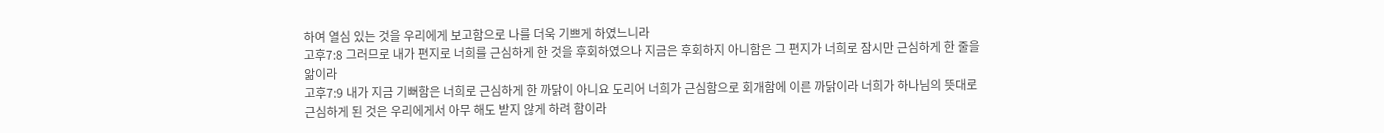하여 열심 있는 것을 우리에게 보고함으로 나를 더욱 기쁘게 하였느니라
고후7:8 그러므로 내가 편지로 너희를 근심하게 한 것을 후회하였으나 지금은 후회하지 아니함은 그 편지가 너희로 잠시만 근심하게 한 줄을 앎이라
고후7:9 내가 지금 기뻐함은 너희로 근심하게 한 까닭이 아니요 도리어 너희가 근심함으로 회개함에 이른 까닭이라 너희가 하나님의 뜻대로 근심하게 된 것은 우리에게서 아무 해도 받지 않게 하려 함이라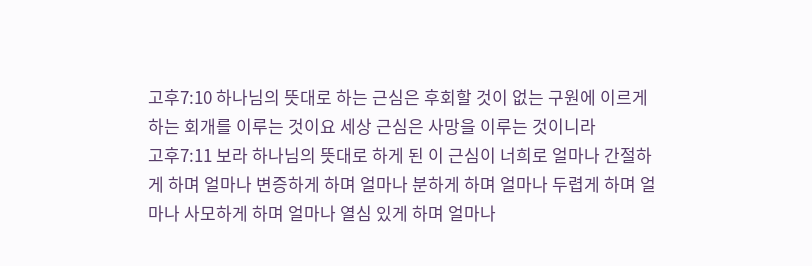고후7:10 하나님의 뜻대로 하는 근심은 후회할 것이 없는 구원에 이르게 하는 회개를 이루는 것이요 세상 근심은 사망을 이루는 것이니라
고후7:11 보라 하나님의 뜻대로 하게 된 이 근심이 너희로 얼마나 간절하게 하며 얼마나 변증하게 하며 얼마나 분하게 하며 얼마나 두렵게 하며 얼마나 사모하게 하며 얼마나 열심 있게 하며 얼마나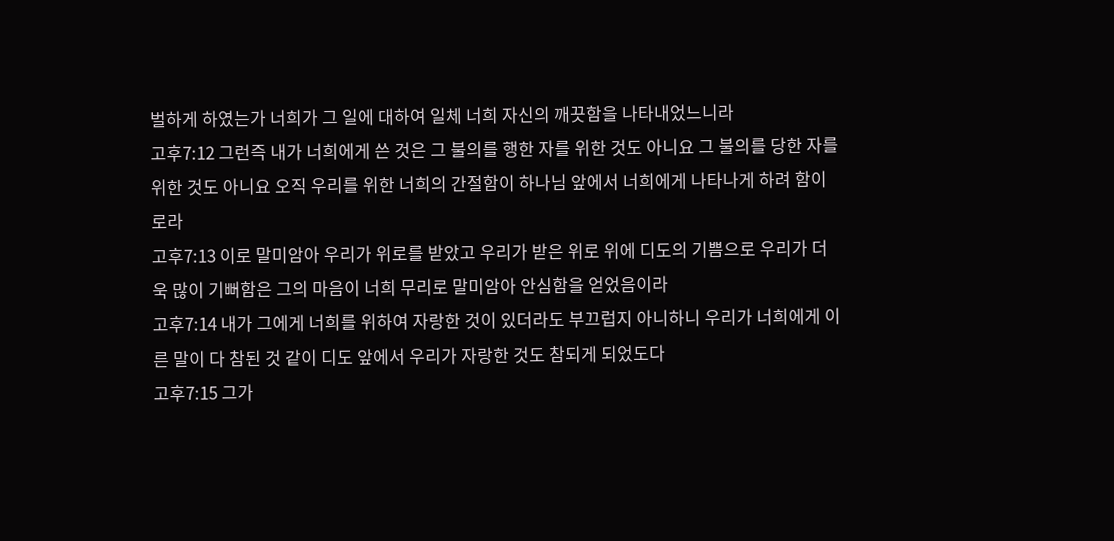벌하게 하였는가 너희가 그 일에 대하여 일체 너희 자신의 깨끗함을 나타내었느니라
고후7:12 그런즉 내가 너희에게 쓴 것은 그 불의를 행한 자를 위한 것도 아니요 그 불의를 당한 자를 위한 것도 아니요 오직 우리를 위한 너희의 간절함이 하나님 앞에서 너희에게 나타나게 하려 함이로라
고후7:13 이로 말미암아 우리가 위로를 받았고 우리가 받은 위로 위에 디도의 기쁨으로 우리가 더욱 많이 기뻐함은 그의 마음이 너희 무리로 말미암아 안심함을 얻었음이라
고후7:14 내가 그에게 너희를 위하여 자랑한 것이 있더라도 부끄럽지 아니하니 우리가 너희에게 이른 말이 다 참된 것 같이 디도 앞에서 우리가 자랑한 것도 참되게 되었도다
고후7:15 그가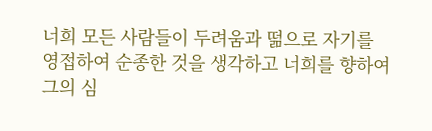너희 모든 사람들이 두려움과 떪으로 자기를 영접하여 순종한 것을 생각하고 너희를 향하여 그의 심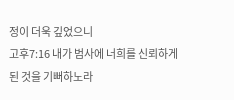정이 더욱 깊었으니
고후7:16 내가 범사에 너희를 신뢰하게 된 것을 기뻐하노라